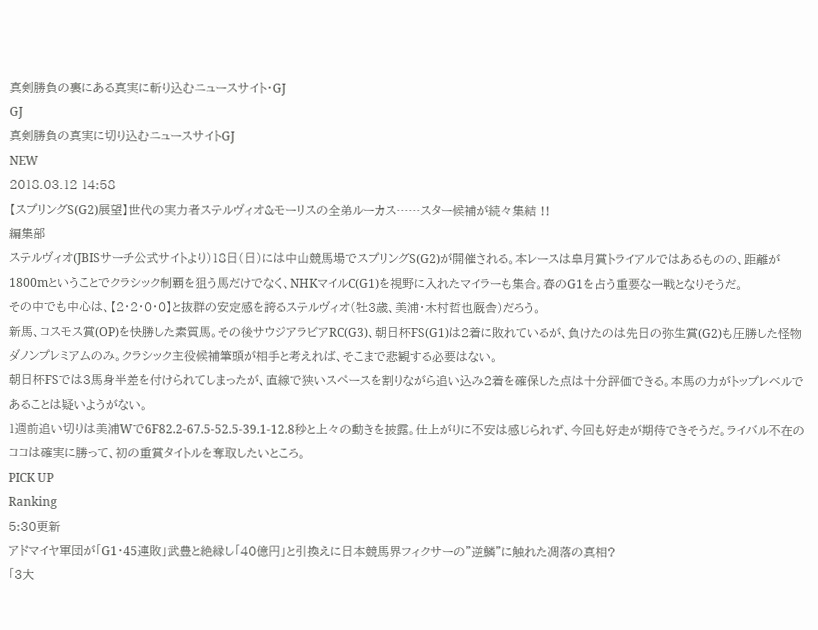真剣勝負の裏にある真実に斬り込むニュースサイト・GJ
GJ
真剣勝負の真実に切り込むニュースサイトGJ
NEW
2018.03.12 14:58
【スプリングS(G2)展望】世代の実力者ステルヴィオ&モーリスの全弟ルーカス……スター候補が続々集結 !!
編集部
ステルヴィオ(JBISサーチ公式サイトより)18日(日)には中山競馬場でスプリングS(G2)が開催される。本レースは皐月賞トライアルではあるものの、距離が1800mということでクラシック制覇を狙う馬だけでなく、NHKマイルC(G1)を視野に入れたマイラーも集合。春のG1を占う重要な一戦となりそうだ。
その中でも中心は、【2・2・0・0】と抜群の安定感を誇るステルヴィオ(牡3歳、美浦・木村哲也厩舎)だろう。
新馬、コスモス賞(OP)を快勝した素質馬。その後サウジアラビアRC(G3)、朝日杯FS(G1)は2着に敗れているが、負けたのは先日の弥生賞(G2)も圧勝した怪物ダノンプレミアムのみ。クラシック主役候補筆頭が相手と考えれば、そこまで悲観する必要はない。
朝日杯FSでは3馬身半差を付けられてしまったが、直線で狭いスペースを割りながら追い込み2着を確保した点は十分評価できる。本馬の力がトップレベルであることは疑いようがない。
1週前追い切りは美浦Wで6F82.2-67.5-52.5-39.1-12.8秒と上々の動きを披露。仕上がりに不安は感じられず、今回も好走が期待できそうだ。ライバル不在のココは確実に勝って、初の重賞タイトルを奪取したいところ。
PICK UP
Ranking
5:30更新
アドマイヤ軍団が「G1・45連敗」武豊と絶縁し「40億円」と引換えに日本競馬界フィクサーの”逆鱗”に触れた凋落の真相?
「3大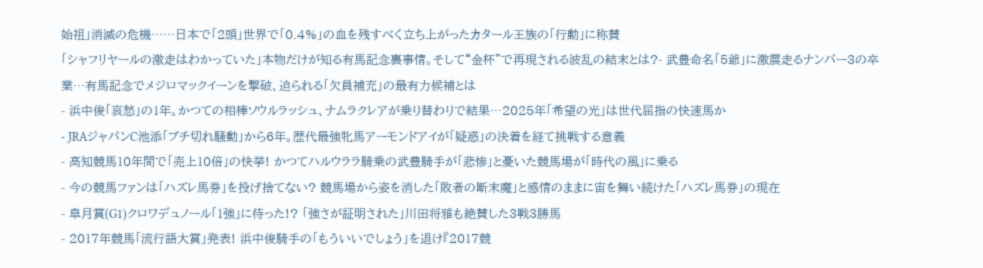始祖」消滅の危機……日本で「2頭」世界で「0.4%」の血を残すべく立ち上がったカタール王族の「行動」に称賛
「シャフリヤールの激走はわかっていた」本物だけが知る有馬記念裏事情。そして“金杯”で再現される波乱の結末とは?- 武豊命名「5爺」に激震走るナンバー3の卒業…有馬記念でメジロマックイーンを撃破、迫られる「欠員補充」の最有力候補とは
- 浜中俊「哀愁」の1年。かつての相棒ソウルラッシュ、ナムラクレアが乗り替わりで結果…2025年「希望の光」は世代屈指の快速馬か
- JRAジャパンC池添「ブチ切れ騒動」から6年。歴代最強牝馬アーモンドアイが「疑惑」の決着を経て挑戦する意義
- 高知競馬10年間で「売上10倍」の快挙! かつてハルウララ騎乗の武豊騎手が「悲惨」と憂いた競馬場が「時代の風」に乗る
- 今の競馬ファンは「ハズレ馬券」を投げ捨てない? 競馬場から姿を消した「敗者の断末魔」と感情のままに宙を舞い続けた「ハズレ馬券」の現在
- 皐月賞(G1)クロワデュノール「1強」に待った!? 「強さが証明された」川田将雅も絶賛した3戦3勝馬
- 2017年競馬「流行語大賞」発表! 浜中俊騎手の「もういいでしょう」を退け『2017競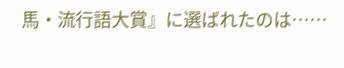馬・流行語大賞』に選ばれたのは……